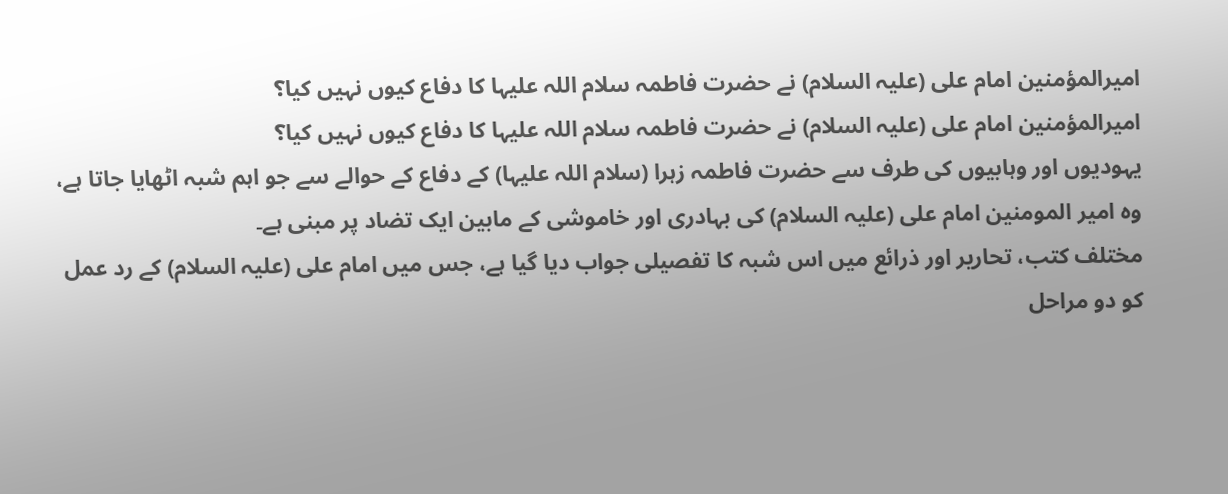امیرالمؤمنین امام علی (علیہ السلام) نے حضرت فاطمہ سلام اللہ علیہا کا دفاع کیوں نہیں کیا؟
امیرالمؤمنین امام علی (علیہ السلام) نے حضرت فاطمہ سلام اللہ علیہا کا دفاع کیوں نہیں کیا؟
یہودیوں اور وہابیوں کی طرف سے حضرت فاطمہ زہرا (سلام اللہ علیہا) کے دفاع کے حوالے سے جو اہم شبہ اٹھایا جاتا ہے، وہ امیر المومنین امام علی (علیہ السلام) کی بہادری اور خاموشی کے مابین ایک تضاد پر مبنی ہے۔
مختلف کتب، تحاریر اور ذرائع میں اس شبہ کا تفصیلی جواب دیا گیا ہے، جس میں امام علی (علیہ السلام) کے رد عمل کو دو مراحل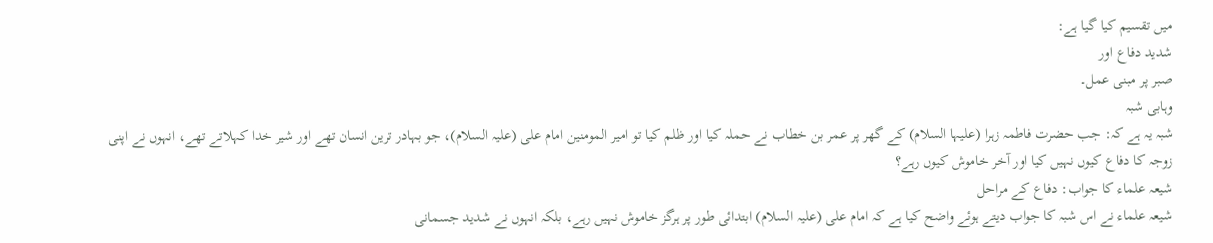میں تقسیم کیا گیا ہے:
شدید دفاع اور
صبر پر مبنی عمل۔
وہابی شبہ
شبہ یہ ہے کہ: جب حضرت فاطمہ زہرا (علیہا السلام) کے گھر پر عمر بن خطاب نے حملہ کیا اور ظلم کیا تو امیر المومنین امام علی (علیہ السلام)، جو بہادر ترین انسان تھے اور شیر خدا کہلاتے تھے، انہوں نے اپنی زوجہ کا دفاع کیوں نہیں کیا اور آخر خاموش کیوں رہے؟
شیعہ علماء کا جواب: دفاع کے مراحل
شیعہ علماء نے اس شبہ کا جواب دیتے ہوئے واضح کیا ہے کہ امام علی (علیہ السلام) ابتدائی طور پر ہرگز خاموش نہیں رہے، بلکہ انہوں نے شدید جسمانی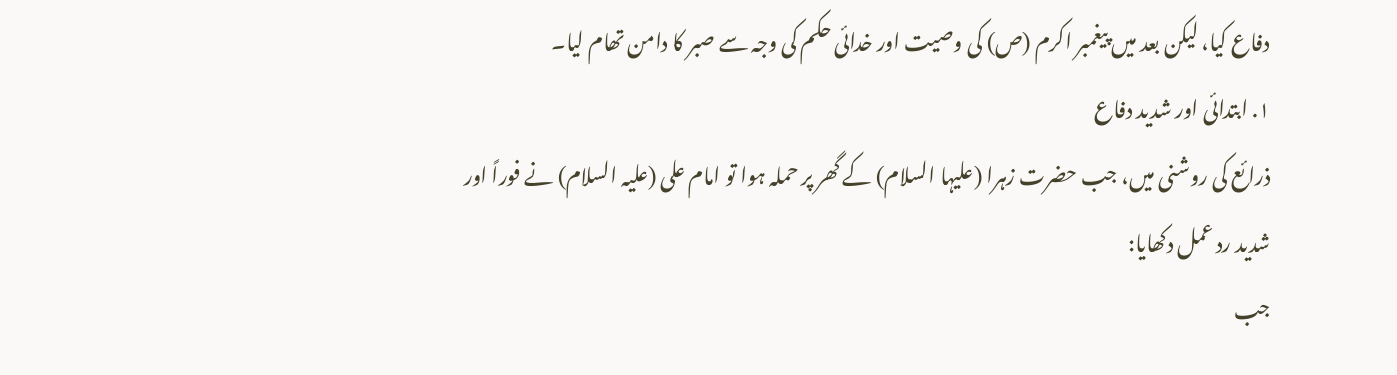دفاع کیا، لیکن بعد میں پیغمبر اکرم (ص) کی وصیت اور خدائی حکم کی وجہ سے صبر کا دامن تھام لیا۔
۱. ابتدائی اور شدید دفاع
ذرائع کی روشنی میں، جب حضرت زہرا (علیہا السلام) کے گھر پر حملہ ہوا تو امام علی (علیہ السلام) نے فوراً اور شدید رد عمل دکھایا:
جب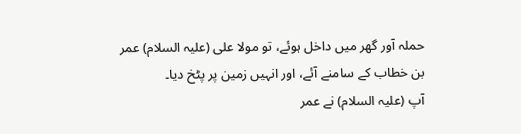حملہ آور گھر میں داخل ہوئے، تو مولا علی (علیہ السلام) عمر بن خطاب کے سامنے آئے، اور انہیں زمین پر پٹخ دیا۔
آپ (علیہ السلام) نے عمر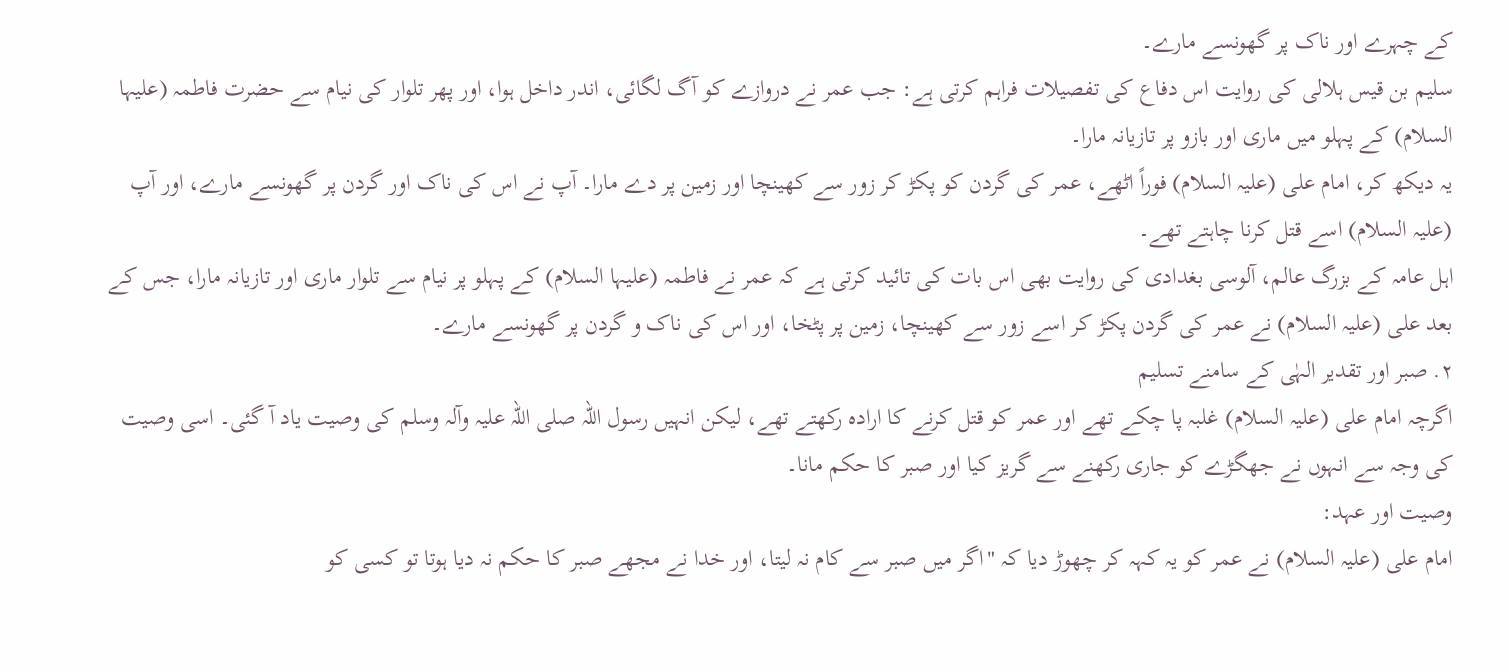کے چہرے اور ناک پر گھونسے مارے۔
سلیم بن قیس ہلالی کی روایت اس دفاع کی تفصیلات فراہم کرتی ہے: جب عمر نے دروازے کو آگ لگائی، اندر داخل ہوا، اور پھر تلوار کی نیام سے حضرت فاطمہ (علیہا السلام) کے پہلو میں ماری اور بازو پر تازیانہ مارا۔
یہ دیکھ کر، امام علی (علیہ السلام) فوراً اٹھے، عمر کی گردن کو پکڑ کر زور سے کھینچا اور زمین پر دے مارا۔ آپ نے اس کی ناک اور گردن پر گھونسے مارے، اور آپ (علیہ السلام) اسے قتل کرنا چاہتے تھے۔
اہل عامہ کے بزرگ عالم، آلوسی بغدادی کی روایت بھی اس بات کی تائید کرتی ہے کہ عمر نے فاطمہ (علیہا السلام) کے پہلو پر نیام سے تلوار ماری اور تازیانہ مارا، جس کے بعد علی (علیہ السلام) نے عمر کی گردن پکڑ کر اسے زور سے کھینچا، زمین پر پٹخا، اور اس کی ناک و گردن پر گھونسے مارے۔
۲. صبر اور تقدیر الہٰی کے سامنے تسلیم
اگرچہ امام علی (علیہ السلام) غلبہ پا چکے تھے اور عمر کو قتل کرنے کا ارادہ رکھتے تھے، لیکن انہیں رسول اللہ صلی اللہ علیہ وآلہ وسلم کی وصیت یاد آ گئی۔ اسی وصیت کی وجہ سے انہوں نے جھگڑے کو جاری رکھنے سے گریز کیا اور صبر کا حکم مانا۔
وصیت اور عہد:
امام علی (علیہ السلام) نے عمر کو یہ کہہ کر چھوڑ دیا کہ "اگر میں صبر سے کام نہ لیتا، اور خدا نے مجھے صبر کا حکم نہ دیا ہوتا تو کسی کو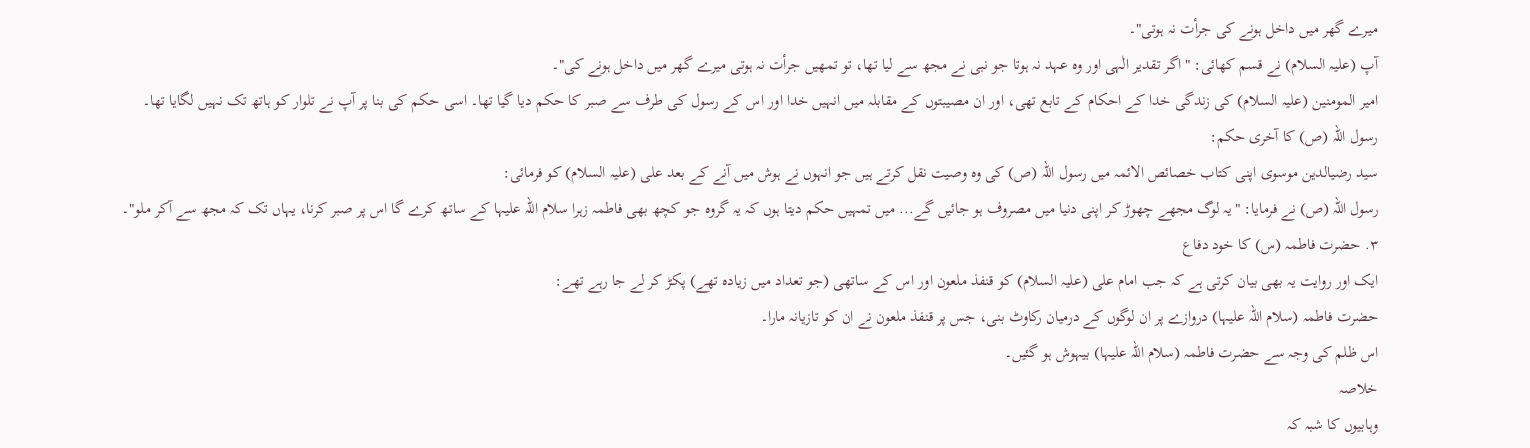میرے گھر میں داخل ہونے کی جرأت نہ ہوتی"۔
آپ (علیہ السلام) نے قسم کھائی: "اگر تقدیر الٰہی اور وہ عہد نہ ہوتا جو نبی نے مجھ سے لیا تھا، تو تمھیں جرأت نہ ہوتی میرے گھر میں داخل ہونے کی"۔
امیر المومنین (علیہ السلام) کی زندگی خدا کے احکام کے تابع تھی، اور ان مصیبتوں کے مقابلہ میں انہیں خدا اور اس کے رسول کی طرف سے صبر کا حکم دیا گیا تھا۔ اسی حکم کی بنا پر آپ نے تلوار کو ہاتھ تک نہیں لگایا تھا۔
رسول اللہ (ص) کا آخری حکم:
سید رضیالدین موسوی اپنی کتاب خصائص الائمہ میں رسول اللہ (ص) کی وہ وصیت نقل کرتے ہیں جو انہوں نے ہوش میں آنے کے بعد علی (علیہ السلام) کو فرمائی:
رسول اللہ (ص) نے فرمایا: "یہ لوگ مجھے چھوڑ کر اپنی دنیا میں مصروف ہو جائیں گے... میں تمہیں حکم دیتا ہوں کہ یہ گروہ جو کچھ بھی فاطمہ زہرا سلام اللہ علیہا کے ساتھ کرے گا اس پر صبر کرنا، یہاں تک کہ مجھ سے آکر ملو"۔
۳. حضرت فاطمہ (س) کا خود دفاع
ایک اور روایت یہ بھی بیان کرتی ہے کہ جب امام علی (علیہ السلام) کو قنفذ ملعون اور اس کے ساتھی (جو تعداد میں زیادہ تھے) پکڑ کر لے جا رہے تھے:
حضرت فاطمہ (سلام اللہ علیہا) دروازے پر ان لوگوں کے درمیان رکاوٹ بنی، جس پر قنفذ ملعون نے ان کو تازیانہ مارا۔
اس ظلم کی وجہ سے حضرت فاطمہ (سلام اللہ علیہا) بیہوش ہو گئیں۔
خلاصہ
وہابیوں کا شبہ کہ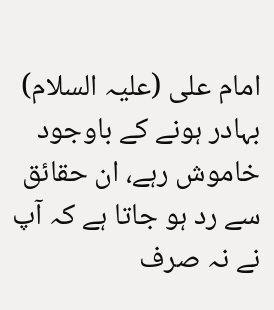امام علی (علیہ السلام) بہادر ہونے کے باوجود خاموش رہے، ان حقائق سے رد ہو جاتا ہے کہ آپ نے نہ صرف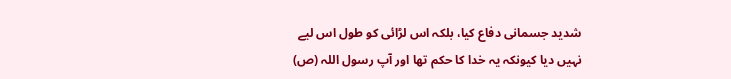شدید جسمانی دفاع کیا، بلکہ اس لڑائی کو طول اس لیے نہیں دیا کیونکہ یہ خدا کا حکم تھا اور آپ رسول اللہ (ص)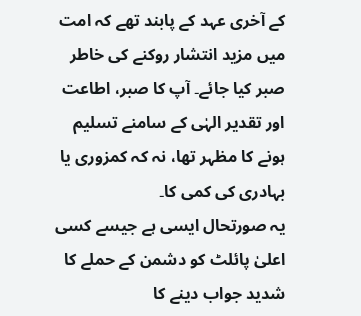کے آخری عہد کے پابند تھے کہ امت میں مزید انتشار روکنے کی خاطر صبر کیا جائے۔ آپ کا صبر، اطاعت اور تقدیر الہٰی کے سامنے تسلیم ہونے کا مظہر تھا، نہ کہ کمزوری یا بہادری کی کمی کا۔
یہ صورتحال ایسی ہے جیسے کسی اعلیٰ پائلٹ کو دشمن کے حملے کا شدید جواب دینے کا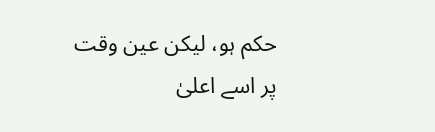حکم ہو، لیکن عین وقت پر اسے اعلیٰ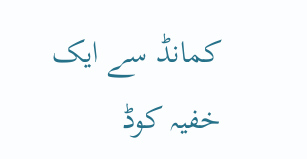کمانڈ سے ایک خفیہ کوڈ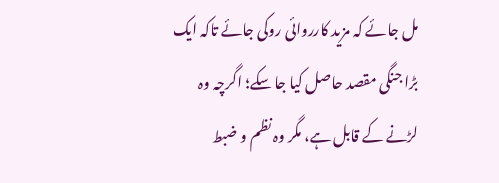مل جائے کہ مزید کارروائی روکی جائے تاکہ ایک بڑا جنگی مقصد حاصل کیا جا سکے؛ اگرچہ وہ لڑنے کے قابل ہے، مگر وہ نظم و ضبط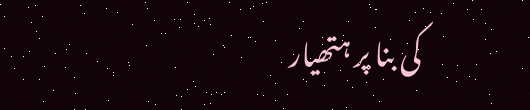کی بنا پر ہتھیار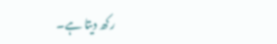رکھ دیتا ہے۔